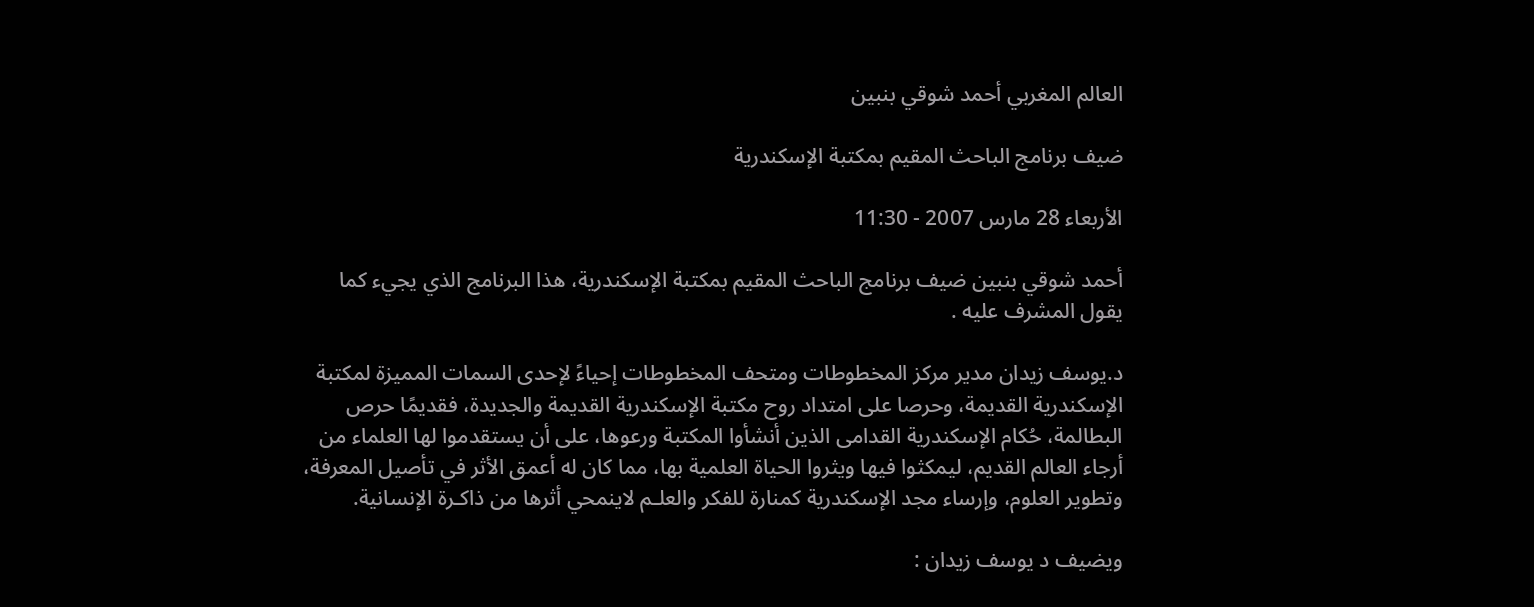العالم المغربي أحمد شوقي بنبين

ضيف برنامج الباحث المقيم بمكتبة الإسكندرية

الأربعاء 28 مارس 2007 - 11:30

أحمد شوقي بنبين ضيف برنامج الباحث المقيم بمكتبة الإسكندرية، هذا البرنامج الذي يجيء كما يقول المشرف عليه .

د.يوسف زيدان مدير مركز المخطوطات ومتحف المخطوطات إحياءً لإحدى السمات المميزة لمكتبة الإسكندرية القديمة، وحرصا على امتداد روح مكتبة الإسكندرية القديمة والجديدة، فقديمًا حرص البطالمة، حُكام الإسكندرية القدامى الذين أنشأوا المكتبة ورعوها، على أن يستقدموا لها العلماء من أرجاء العالم القديم، ليمكثوا فيها ويثروا الحياة العلمية بها، مما كان له أعمق الأثر في تأصيل المعرفة، وتطوير العلوم، وإرساء مجد الإسكندرية كمنارة للفكر والعلـم لاينمحي أثرها من ذاكـرة الإنسانية.

ويضيف د يوسف زيدان :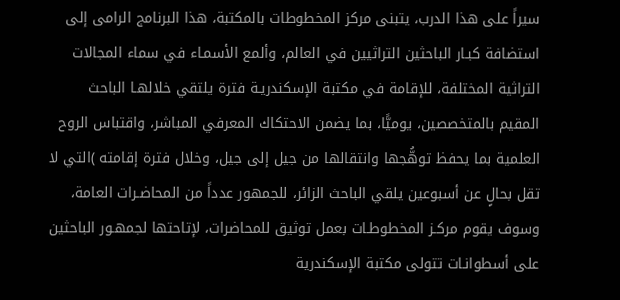سيراً على هذا الدرب، يتبنى مركز المخطوطات بالمكتبة، هذا البرنامج الرامى إلى استضافة كبـار الباحثين التراثيين في العالم، وألمع الأسمـاء في سماء المجالات التراثية المختلفة، للإقامة في مكتبة الإسكندريـة فترة يلتقي خلالهـا الباحث المقيم بالمتخصصين، يوميًّا، بما يضمن الاحتكاك المعرفي المباشر، واقتباس الروح العلمية بما يحفظ توهُّجها وانتقالها من جيل إلى جيل، وخلال فترة إقامته )التي لا تقل بحالٍ عن أسبوعين يلقي الباحث الزائر، للجمهور عدداً من المحاضـرات العامة، وسوف يقوم مركـز المخطوطـات بعمل توثيق للمحاضرات، لإتاحتها لجمهـور الباحثين على أسطوانـات تتولى مكتبة الإسكندرية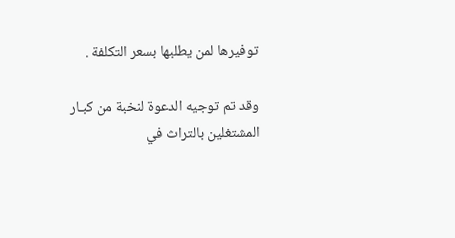توفيرها لمن يطلبها بسعر التكلفة .

وقد تم توجيه الدعوة لنخبة من كبـار المشتغلين بالتراث في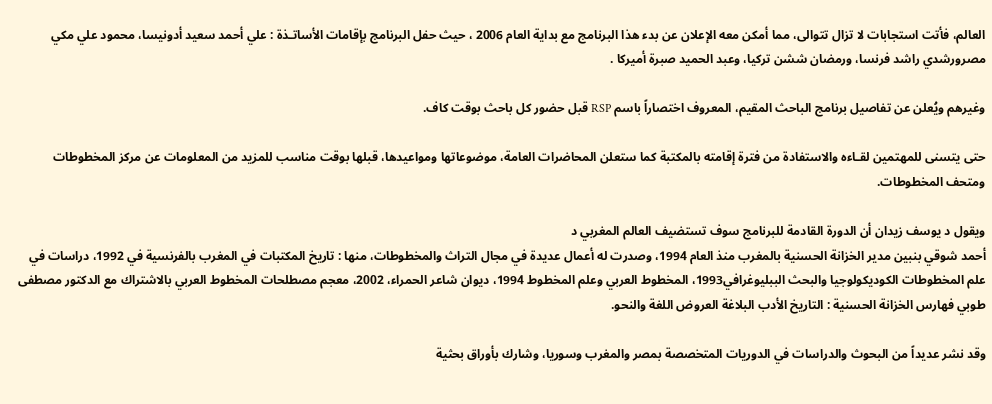العالم، فأتت استجابات لا تزال تتوالى، مما أمكن معه الإعلان عن بدء هذا البرنامج مع بداية العام 2006 ، حيث حفل البرنامج بإقامات الأساتـذة : علي أحمد سعيد أدونيسا، محمود علي مكي مصرورشدي راشد فرنسا، ورمضان ششن تركيا، وعبد الحميد صبرة أميركا .

وغيرهم ويُعلن عن تفاصيل برنامج الباحث المقيم، المعروف اختصاراً باسم RSP قبل حضور كل باحث بوقت كاف.

حتى يتسنى للمهتمين لقـاءه والاستفادة من فترة إقامته بالمكتبة كما ستعلن المحاضرات العامة، موضوعاتها ومواعيدها، قبلها بوقت مناسب للمزيد من المعلومات عن مركز المخطوطات ومتحف المخطوطات.

ويقول د يوسف زيدان أن الدورة القادمة للبرنامج سوف تستضيف العالم المغربي د
أحمد شوقي بنبين مدير الخزانة الحسنية بالمغرب منذ العام 1994، وصدرت له أعمال عديدة في مجال التراث والمخطوطات، منها : تاريخ المكتبات في المغرب بالفرنسية في 1992، دراسات في علم المخطوطات الكوديكولوجيا والبحث الببليوغرافي1993، المخطوط العربي وعلم المخطوط 1994، ديوان شاعر الحمراء، 2002، معجم مصطلحات المخطوط العربي بالاشتراك مع الدكتور مصطفى طوبي فهارس الخزانة الحسنية : التاريخ الأدب البلاغة العروض اللغة والنحو.

وقد نشر عديداً من البحوث والدراسات في الدوريات المتخصصة بمصر والمغرب وسوريا، وشارك بأوراق بحثية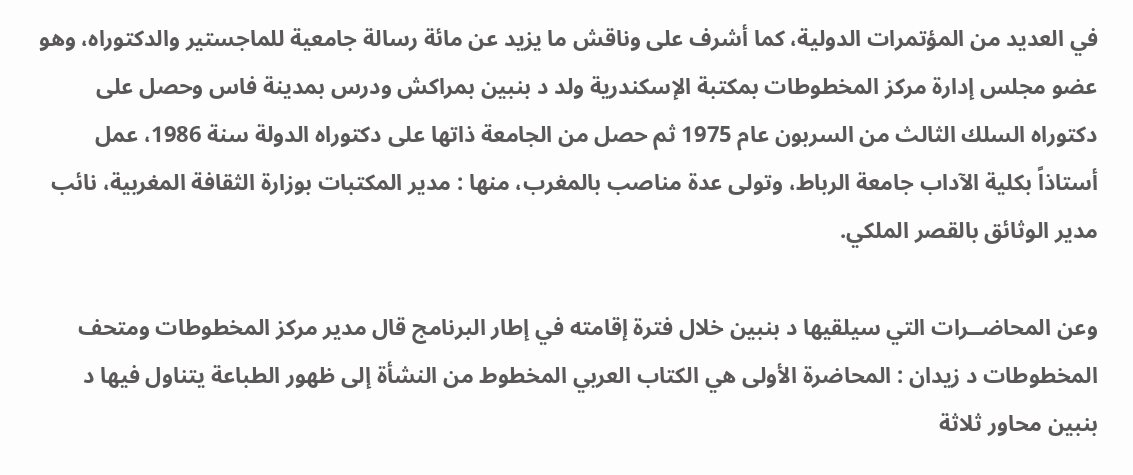في العديد من المؤتمرات الدولية، كما أشرف على وناقش ما يزيد عن مائة رسالة جامعية للماجستير والدكتوراه، وهو عضو مجلس إدارة مركز المخطوطات بمكتبة الإسكندرية ولد د بنبين بمراكش ودرس بمدينة فاس وحصل على دكتوراه السلك الثالث من السربون عام 1975 ثم حصل من الجامعة ذاتها على دكتوراه الدولة سنة 1986، عمل أستاذاً بكلية الآداب جامعة الرباط، وتولى عدة مناصب بالمغرب، منها : مدير المكتبات بوزارة الثقافة المغربية، نائب مدير الوثائق بالقصر الملكي.

وعن المحاضــرات التي سيلقيها د بنبين خلال فترة إقامته في إطار البرنامج قال مدير مركز المخطوطات ومتحف المخطوطات د زيدان : المحاضرة الأولى هي الكتاب العربي المخطوط من النشأة إلى ظهور الطباعة يتناول فيها د بنبين محاور ثلاثة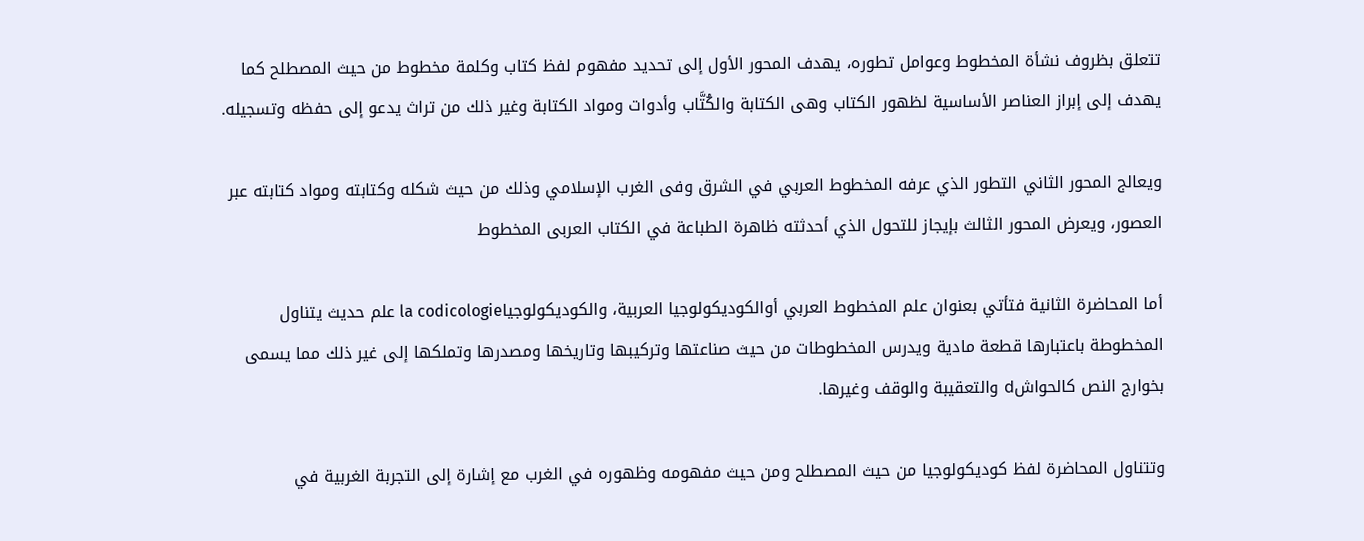تتعلق بظروف نشأة المخطوط وعوامل تطوره، يهدف المحور الأول إلى تحديد مفهوم لفظ كتاب وكلمة مخطوط من حيث المصطلح كما يهدف إلى إبراز العناصر الأساسية لظهور الكتاب وهى الكتابة والكُتَّاب وأدوات ومواد الكتابة وغير ذلك من تراث يدعو إلى حفظه وتسجيله.

ويعالج المحور الثاني التطور الذي عرفه المخطوط العربي في الشرق وفى الغرب الإسلامي وذلك من حيث شكله وكتابته ومواد كتابته عبر العصور، ويعرض المحور الثالث بإيجاز للتحول الذي أحدثته ظاهرة الطباعة في الكتاب العربى المخطوط

أما المحاضرة الثانية فتأتي بعنوان علم المخطوط العربي أوالكوديكولوجيا العربية، والكوديكولوجياla codicologie علم حديث يتناول المخطوطة باعتبارها قطعة مادية ويدرس المخطوطات من حيث صناعتها وتركيبها وتاريخها ومصدرها وتملكها إلى غير ذلك مما يسمى بخوارج النص كالحواشd والتعقيبة والوقف وغيرها.

وتتناول المحاضرة لفظ كوديكولوجيا من حيث المصطلح ومن حيث مفهومه وظهوره في الغرب مع إشارة إلى التجربة الغربية في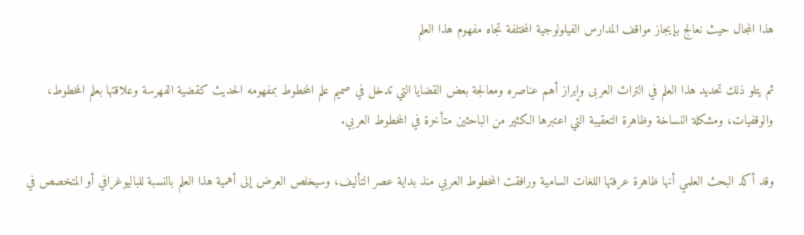هذا المجال حيث نعالج بإيجاز مواقف المدارس الفيلولوجية المختلفة تجاه مفهوم هذا العلم

ثم يتلو ذلك تحديد هذا العلم في التراث العربى وإبراز أهم عناصره ومعالجة بعض القضايا التي تدخل في صميم علم المخطوط بمفهومه الحديث كقضية الفهرسة وعلاقتها بعلم المخطوط، والوقفيات، ومشكلة النساخة وظاهرة التعقيبة التي اعتبرها الكثير من الباحثين متأخرة في المخطوط العربي.

وقد أكد البحث العلمي أنها ظاهرة عرفتها اللغات السامية ورافقت المخطوط العربي منذ بداية عصر التأليف، وسيخلص العرض إلى أهمية هذا العلم بالنسبة للباليوغرافي أو المتخصص في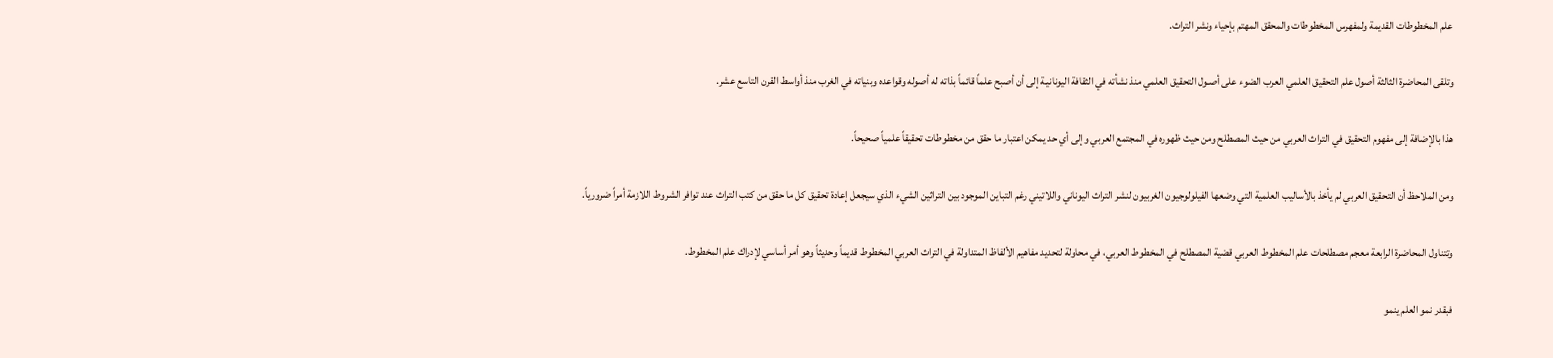علم المخطوطات القديمة ولمفهرس المخطوطات والمحقق المهتم بإحياء ونشر التراث.

وتلقى المحاضرة الثالثة أصول علم التحقيق العلمي العرب الضوء على أصـول التحقيق العلمي منذ نشأته في الثقافة اليونانيـة إلى أن أصبح علماً قائماً بذاته له أصوله وقواعده وبنياته في الغرب منذ أواسط القرن التاسع عشر.

هذا بالإضافة إلى مفهوم التحقيق في التراث العربي من حيث المصطلح ومن حيث ظهوره في المجتمع العربي وإلى أي حد يمكن اعتبار ما حقق من مخطوطات تحقيقاً علمياً صحيحاً.

ومن الملاحظ أن التحقيق العربي لم يأخذ بالأساليب العلمية التي وضعها الفيلولوجيون الغربيون لنشر التراث اليوناني واللاتيني رغم التباين الموجود بين التراثين الشيء الذي سيجعل إعادة تحقيق كل ما حقق من كتب التراث عند توافر الشروط اللازمة أمراً ضرورياً.

وتتناول المحاضرة الرابعة معجم مصطلحات علم المخطوط العربي قضية المصطلح في المخطوط العربي، في محاولة لتحديد مفاهيم الألفاظ المتداولة في التراث العربي المخطوط قديماً وحديثاً وهو أمر أساسي لإدراك علم المخطوط.

فبقدر نمو العلم ينمو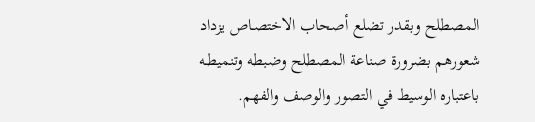المصطلح وبقدر تضلع أصحاب الاختصـاص يزداد شعورهم بضرورة صناعة المصطلح وضبطه وتنميطـه باعتباره الوسيط في التصور والوصف والفهم.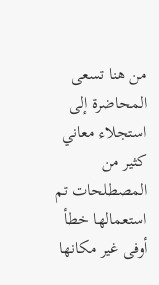من هنا تسعى المحاضرة إلى استجلاء معاني كثير من المصطلحات تم استعمالها خطأ أوفى غير مكانها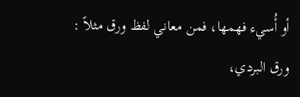أو أُسيء فهمها، فمن معاني لفظ ورق مثلاً : ورق البردي،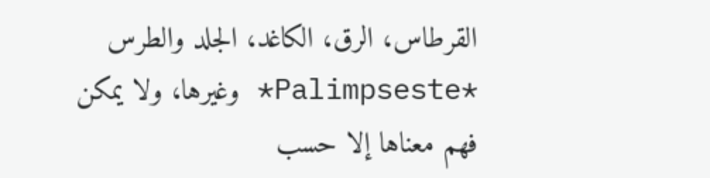القرطاس، الرق، الكاغد، الجلد والطرس *Palimpseste* وغيرها، ولا يمكن فهم معناها إلا حسب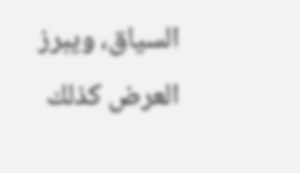السياق، ويبرز العرض كذلك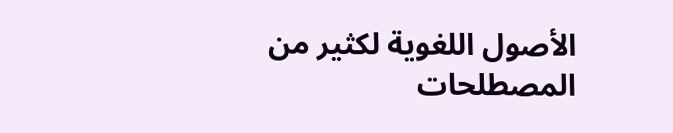الأصول اللغوية لكثير من المصطلحات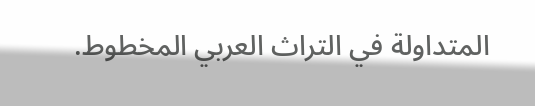المتداولة في التراث العربي المخطوط.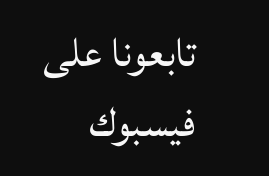تابعونا على فيسبوك